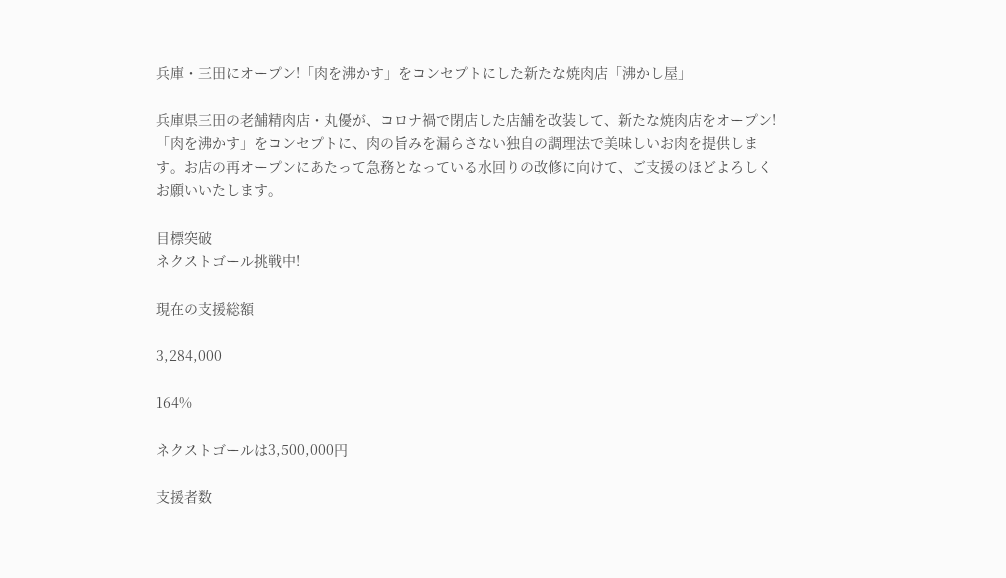兵庫・三田にオープン!「肉を沸かす」をコンセプトにした新たな焼肉店「沸かし屋」

兵庫県三田の老舗精肉店・丸優が、コロナ禍で閉店した店舗を改装して、新たな焼肉店をオープン!「肉を沸かす」をコンセプトに、肉の旨みを漏らさない独自の調理法で美味しいお肉を提供します。お店の再オープンにあたって急務となっている水回りの改修に向けて、ご支援のほどよろしくお願いいたします。

目標突破
ネクストゴール挑戦中!

現在の支援総額

3,284,000

164%

ネクストゴールは3,500,000円

支援者数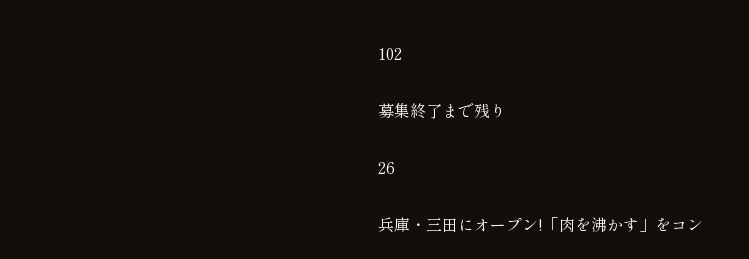102

募集終了まで残り

26

兵庫・三田にオープン!「肉を沸かす」をコン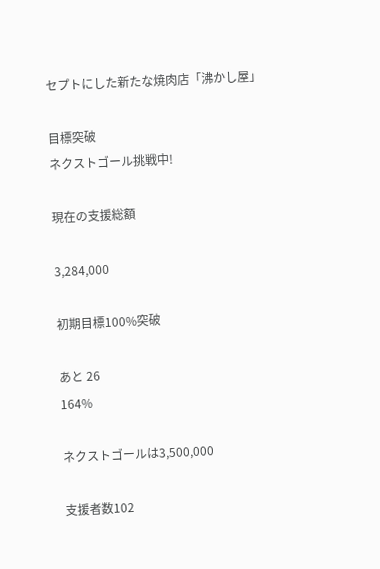セプトにした新たな焼肉店「沸かし屋」

目標突破
ネクストゴール挑戦中!

現在の支援総額

3,284,000

初期目標100%突破

あと 26
164%

ネクストゴールは3,500,000

支援者数102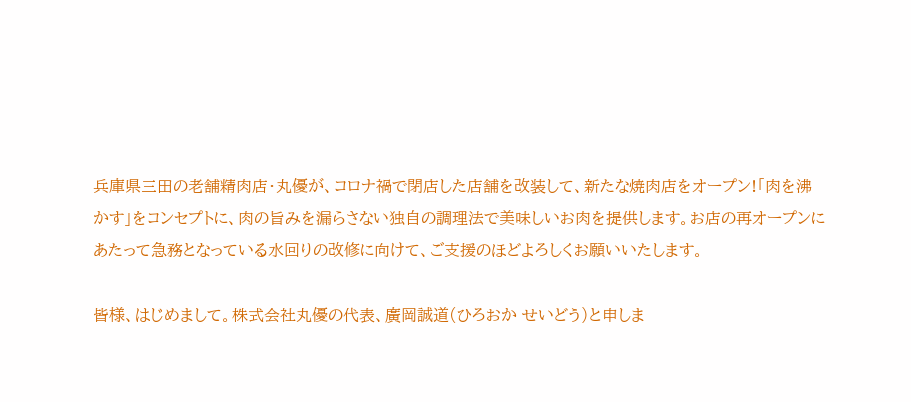兵庫県三田の老舗精肉店・丸優が、コロナ禍で閉店した店舗を改装して、新たな焼肉店をオープン!「肉を沸かす」をコンセプトに、肉の旨みを漏らさない独自の調理法で美味しいお肉を提供します。お店の再オープンにあたって急務となっている水回りの改修に向けて、ご支援のほどよろしくお願いいたします。

皆様、はじめまして。株式会社丸優の代表、廣岡誠道(ひろおか せいどう)と申しま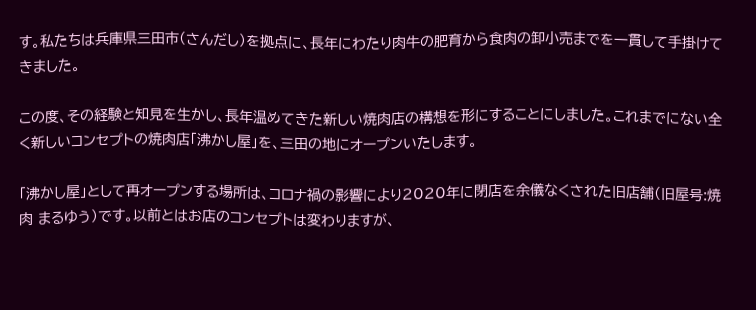す。私たちは兵庫県三田市(さんだし)を拠点に、長年にわたり肉牛の肥育から食肉の卸小売までを一貫して手掛けてきました。

この度、その経験と知見を生かし、長年温めてきた新しい焼肉店の構想を形にすることにしました。これまでにない全く新しいコンセプトの焼肉店「沸かし屋」を、三田の地にオープンいたします。

「沸かし屋」として再オープンする場所は、コロナ禍の影響により2020年に閉店を余儀なくされた旧店舗(旧屋号:焼肉 まるゆう)です。以前とはお店のコンセプトは変わりますが、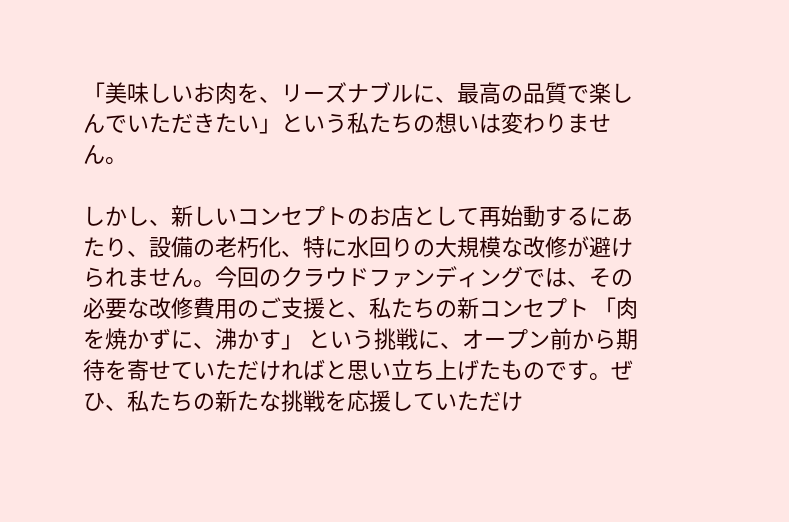「美味しいお肉を、リーズナブルに、最高の品質で楽しんでいただきたい」という私たちの想いは変わりません。

しかし、新しいコンセプトのお店として再始動するにあたり、設備の老朽化、特に水回りの大規模な改修が避けられません。今回のクラウドファンディングでは、その必要な改修費用のご支援と、私たちの新コンセプト 「肉を焼かずに、沸かす」 という挑戦に、オープン前から期待を寄せていただければと思い立ち上げたものです。ぜひ、私たちの新たな挑戦を応援していただけ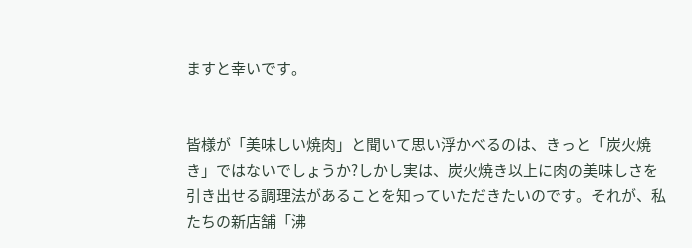ますと幸いです。


皆様が「美味しい焼肉」と聞いて思い浮かべるのは、きっと「炭火焼き」ではないでしょうか?しかし実は、炭火焼き以上に肉の美味しさを引き出せる調理法があることを知っていただきたいのです。それが、私たちの新店舗「沸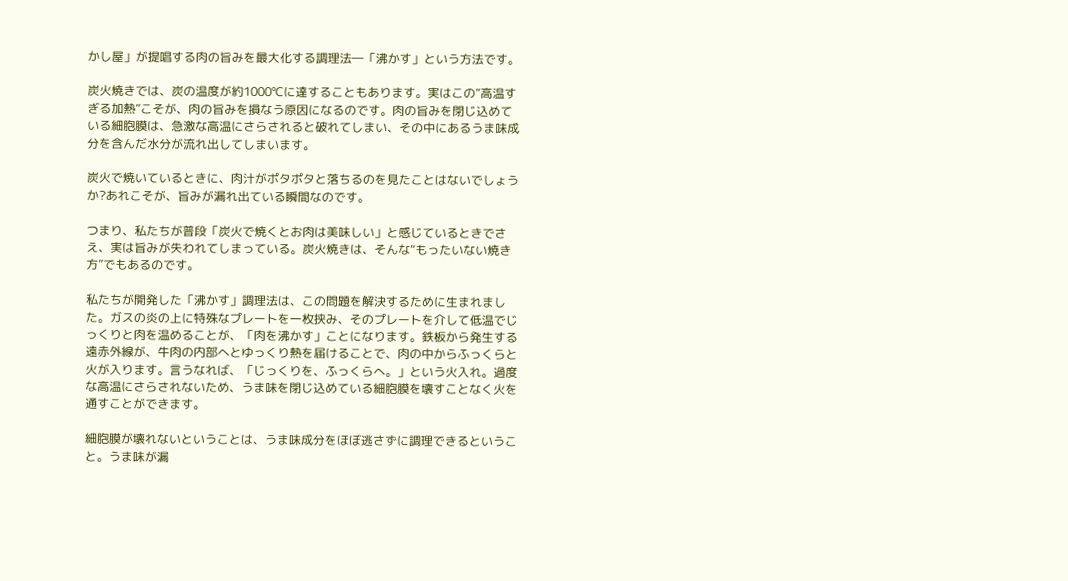かし屋」が提唱する肉の旨みを最大化する調理法―「沸かす」という方法です。

炭火焼きでは、炭の温度が約1000℃に達することもあります。実はこの“高温すぎる加熱”こそが、肉の旨みを損なう原因になるのです。肉の旨みを閉じ込めている細胞膜は、急激な高温にさらされると破れてしまい、その中にあるうま味成分を含んだ水分が流れ出してしまいます。

炭火で焼いているときに、肉汁がポタポタと落ちるのを見たことはないでしょうか?あれこそが、旨みが漏れ出ている瞬間なのです。

つまり、私たちが普段「炭火で焼くとお肉は美味しい」と感じているときでさえ、実は旨みが失われてしまっている。炭火焼きは、そんな“もったいない焼き方”でもあるのです。

私たちが開発した「沸かす」調理法は、この問題を解決するために生まれました。ガスの炎の上に特殊なプレートを一枚挟み、そのプレートを介して低温でじっくりと肉を温めることが、「肉を沸かす」ことになります。鉄板から発生する遠赤外線が、牛肉の内部へとゆっくり熱を届けることで、肉の中からふっくらと火が入ります。言うなれば、「じっくりを、ふっくらへ。」という火入れ。過度な高温にさらされないため、うま味を閉じ込めている細胞膜を壊すことなく火を通すことができます。

細胞膜が壊れないということは、うま味成分をほぼ逃さずに調理できるということ。うま味が漏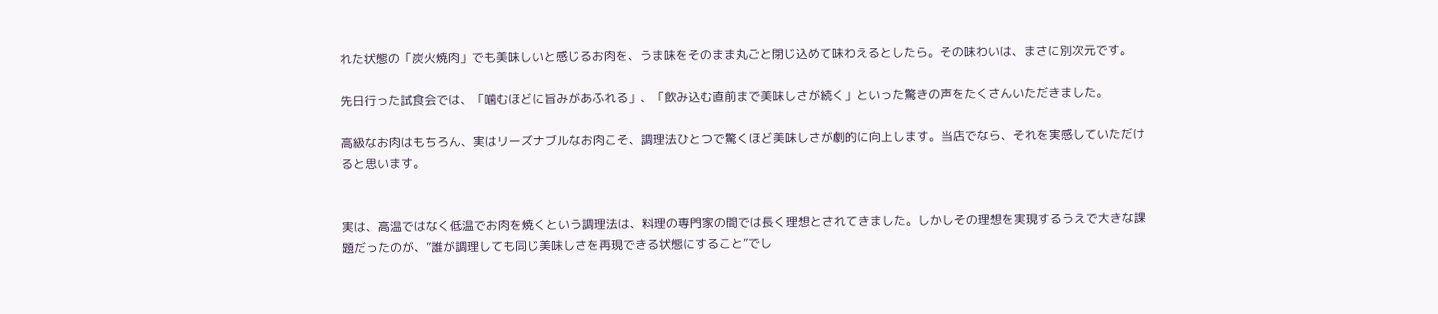れた状態の「炭火焼肉」でも美味しいと感じるお肉を、うま味をそのまま丸ごと閉じ込めて味わえるとしたら。その味わいは、まさに別次元です。

先日行った試食会では、「噛むほどに旨みがあふれる」、「飲み込む直前まで美味しさが続く」といった驚きの声をたくさんいただきました。

高級なお肉はもちろん、実はリーズナブルなお肉こそ、調理法ひとつで驚くほど美味しさが劇的に向上します。当店でなら、それを実感していただけると思います。


実は、高温ではなく低温でお肉を焼くという調理法は、料理の専門家の間では長く理想とされてきました。しかしその理想を実現するうえで大きな課題だったのが、”誰が調理しても同じ美味しさを再現できる状態にすること”でし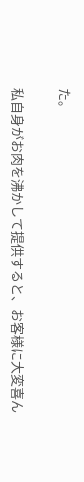た。

私自身がお肉を沸かして提供すると、お客様に大変喜ん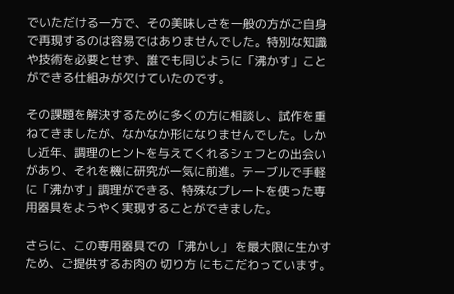でいただける一方で、その美味しさを一般の方がご自身で再現するのは容易ではありませんでした。特別な知識や技術を必要とせず、誰でも同じように「沸かす」ことができる仕組みが欠けていたのです。

その課題を解決するために多くの方に相談し、試作を重ねてきましたが、なかなか形になりませんでした。しかし近年、調理のヒントを与えてくれるシェフとの出会いがあり、それを機に研究が一気に前進。テーブルで手軽に「沸かす」調理ができる、特殊なプレートを使った専用器具をようやく実現することができました。

さらに、この専用器具での 「沸かし」 を最大限に生かすため、ご提供するお肉の 切り方 にもこだわっています。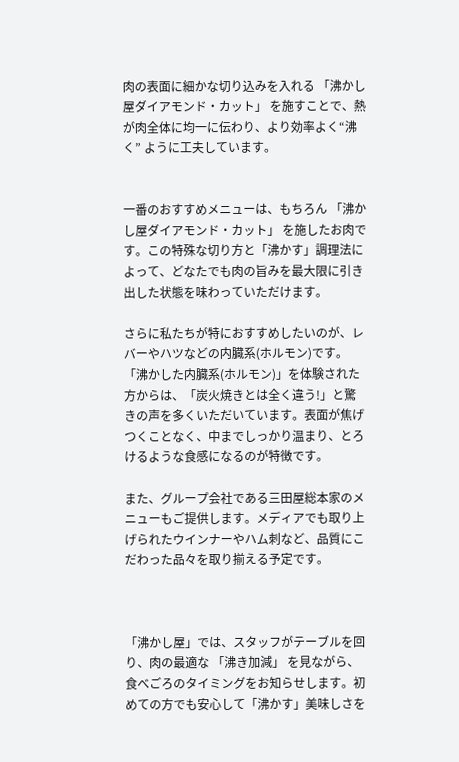肉の表面に細かな切り込みを入れる 「沸かし屋ダイアモンド・カット」 を施すことで、熱が肉全体に均一に伝わり、より効率よく“沸く” ように工夫しています。


一番のおすすめメニューは、もちろん 「沸かし屋ダイアモンド・カット」 を施したお肉です。この特殊な切り方と「沸かす」調理法によって、どなたでも肉の旨みを最大限に引き出した状態を味わっていただけます。

さらに私たちが特におすすめしたいのが、レバーやハツなどの内臓系(ホルモン)です。「沸かした内臓系(ホルモン)」を体験された方からは、「炭火焼きとは全く違う!」と驚きの声を多くいただいています。表面が焦げつくことなく、中までしっかり温まり、とろけるような食感になるのが特徴です。

また、グループ会社である三田屋総本家のメニューもご提供します。メディアでも取り上げられたウインナーやハム刺など、品質にこだわった品々を取り揃える予定です。



「沸かし屋」では、スタッフがテーブルを回り、肉の最適な 「沸き加減」 を見ながら、食べごろのタイミングをお知らせします。初めての方でも安心して「沸かす」美味しさを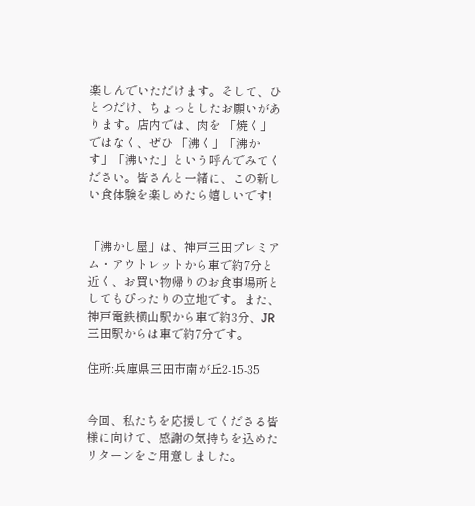楽しんでいただけます。そして、ひとつだけ、ちょっとしたお願いがあります。店内では、肉を 「焼く」 ではなく、ぜひ 「沸く」「沸かす」「沸いた」という呼んでみてください。皆さんと一緒に、この新しい食体験を楽しめたら嬉しいです!


「沸かし屋」は、神戸三田プレミアム・アウトレットから車で約7分と近く、お買い物帰りのお食事場所としてもぴったりの立地です。また、神戸電鉄横山駅から車で約3分、JR三田駅からは車で約7分です。

住所:兵庫県三田市南が丘2-15-35


今回、私たちを応援してくださる皆様に向けて、感謝の気持ちを込めたリターンをご用意しました。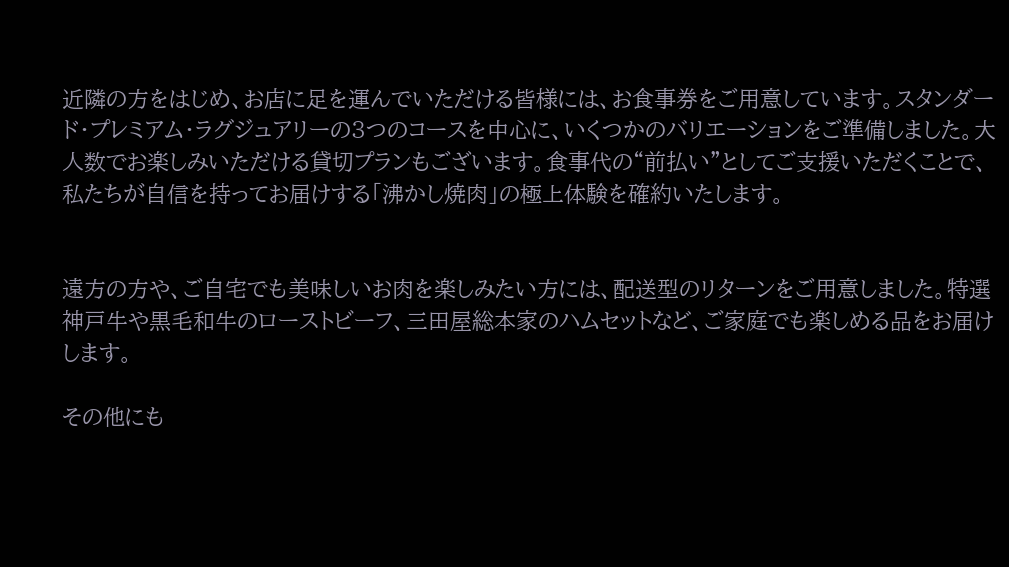近隣の方をはじめ、お店に足を運んでいただける皆様には、お食事券をご用意しています。スタンダード・プレミアム・ラグジュアリーの3つのコースを中心に、いくつかのバリエーションをご準備しました。大人数でお楽しみいただける貸切プランもございます。食事代の“前払い”としてご支援いただくことで、私たちが自信を持ってお届けする「沸かし焼肉」の極上体験を確約いたします。


遠方の方や、ご自宅でも美味しいお肉を楽しみたい方には、配送型のリターンをご用意しました。特選神戸牛や黒毛和牛のローストビーフ、三田屋総本家のハムセットなど、ご家庭でも楽しめる品をお届けします。

その他にも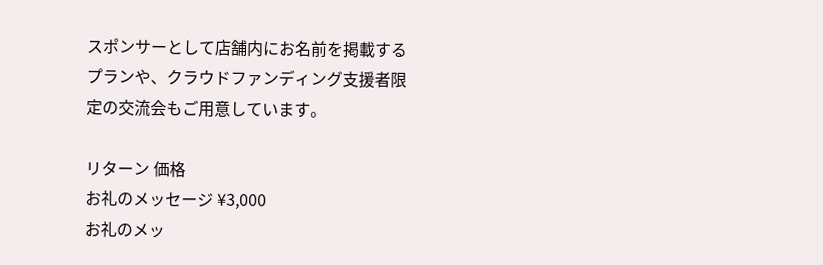スポンサーとして店舗内にお名前を掲載するプランや、クラウドファンディング支援者限定の交流会もご用意しています。

リターン 価格
お礼のメッセージ ¥3,000
お礼のメッ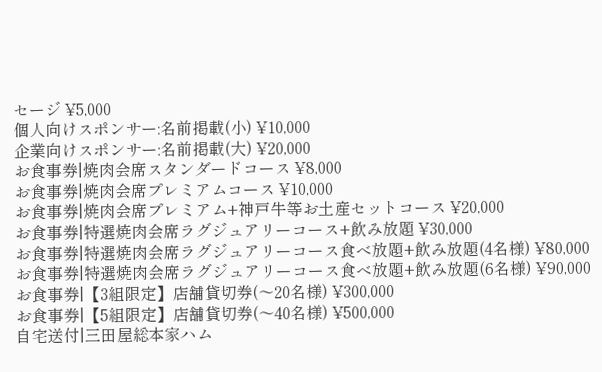セージ ¥5,000
個人向けスポンサー:名前掲載(小) ¥10,000
企業向けスポンサー:名前掲載(大) ¥20,000
お食事券|焼肉会席スタンダードコース ¥8,000
お食事券|焼肉会席プレミアムコース ¥10,000
お食事券|焼肉会席プレミアム+神戸牛等お土産セットコース ¥20,000
お食事券|特選焼肉会席ラグジュアリーコース+飲み放題 ¥30,000
お食事券|特選焼肉会席ラグジュアリーコース食べ放題+飲み放題(4名様) ¥80,000
お食事券|特選焼肉会席ラグジュアリーコース食べ放題+飲み放題(6名様) ¥90,000
お食事券|【3組限定】店舗貸切券(〜20名様) ¥300,000
お食事券|【5組限定】店舗貸切券(〜40名様) ¥500,000
自宅送付|三田屋総本家ハム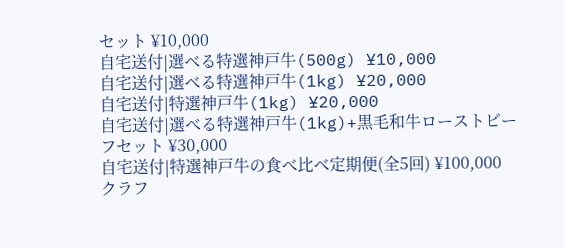セット ¥10,000
自宅送付|選べる特選神戸牛(500g) ¥10,000
自宅送付|選べる特選神戸牛(1kg) ¥20,000
自宅送付|特選神戸牛(1kg) ¥20,000
自宅送付|選べる特選神戸牛(1kg)+黒毛和牛ローストビーフセット ¥30,000
自宅送付|特選神戸牛の食べ比べ定期便(全5回) ¥100,000
クラフ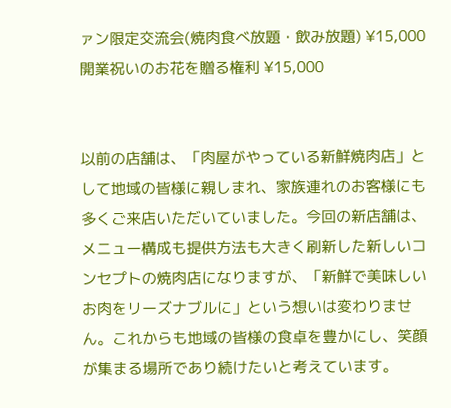ァン限定交流会(焼肉食べ放題・飲み放題) ¥15,000
開業祝いのお花を贈る権利 ¥15,000


以前の店舗は、「肉屋がやっている新鮮焼肉店」として地域の皆様に親しまれ、家族連れのお客様にも多くご来店いただいていました。今回の新店舗は、メニュー構成も提供方法も大きく刷新した新しいコンセプトの焼肉店になりますが、「新鮮で美味しいお肉をリーズナブルに」という想いは変わりません。これからも地域の皆様の食卓を豊かにし、笑顔が集まる場所であり続けたいと考えています。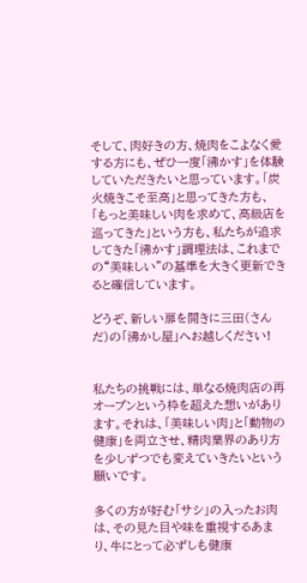そして、肉好きの方、焼肉をこよなく愛する方にも、ぜひ一度「沸かす」を体験していただきたいと思っています。「炭火焼きこそ至高」と思ってきた方も、「もっと美味しい肉を求めて、高級店を巡ってきた」という方も、私たちが追求してきた「沸かす」調理法は、これまでの“美味しい”の基準を大きく更新できると確信しています。

どうぞ、新しい扉を開きに三田(さんだ)の「沸かし屋」へお越しください!


私たちの挑戦には、単なる焼肉店の再オープンという枠を超えた想いがあります。それは、「美味しい肉」と「動物の健康」を両立させ、精肉業界のあり方を少しずつでも変えていきたいという願いです。

多くの方が好む「サシ」の入ったお肉は、その見た目や味を重視するあまり、牛にとって必ずしも健康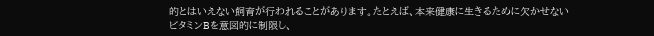的とはいえない飼育が行われることがあります。たとえば、本来健康に生きるために欠かせないビタミンBを意図的に制限し、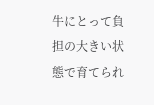牛にとって負担の大きい状態で育てられ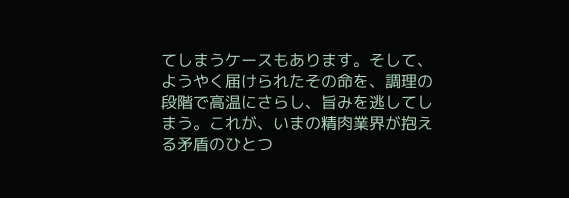てしまうケースもあります。そして、ようやく届けられたその命を、調理の段階で高温にさらし、旨みを逃してしまう。これが、いまの精肉業界が抱える矛盾のひとつ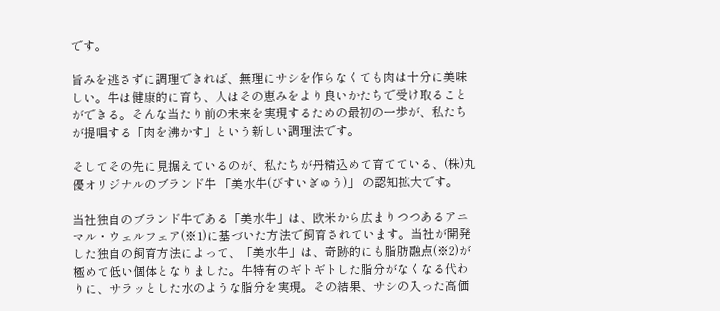です。

旨みを逃さずに調理できれば、無理にサシを作らなくても肉は十分に美味しい。牛は健康的に育ち、人はその恵みをより良いかたちで受け取ることができる。そんな当たり前の未来を実現するための最初の一歩が、私たちが提唱する「肉を沸かす」という新しい調理法です。

そしてその先に見据えているのが、私たちが丹精込めて育てている、(株)丸優オリジナルのブランド牛 「美水牛(びすいぎゅう)」 の認知拡大です。

当社独自のブランド牛である「美水牛」は、欧米から広まりつつあるアニマル・ウェルフェア(※1)に基づいた方法で飼育されています。当社が開発した独自の飼育方法によって、「美水牛」は、奇跡的にも脂肪融点(※2)が極めて低い個体となりました。牛特有のギトギトした脂分がなくなる代わりに、サラッとした水のような脂分を実現。その結果、サシの入った高価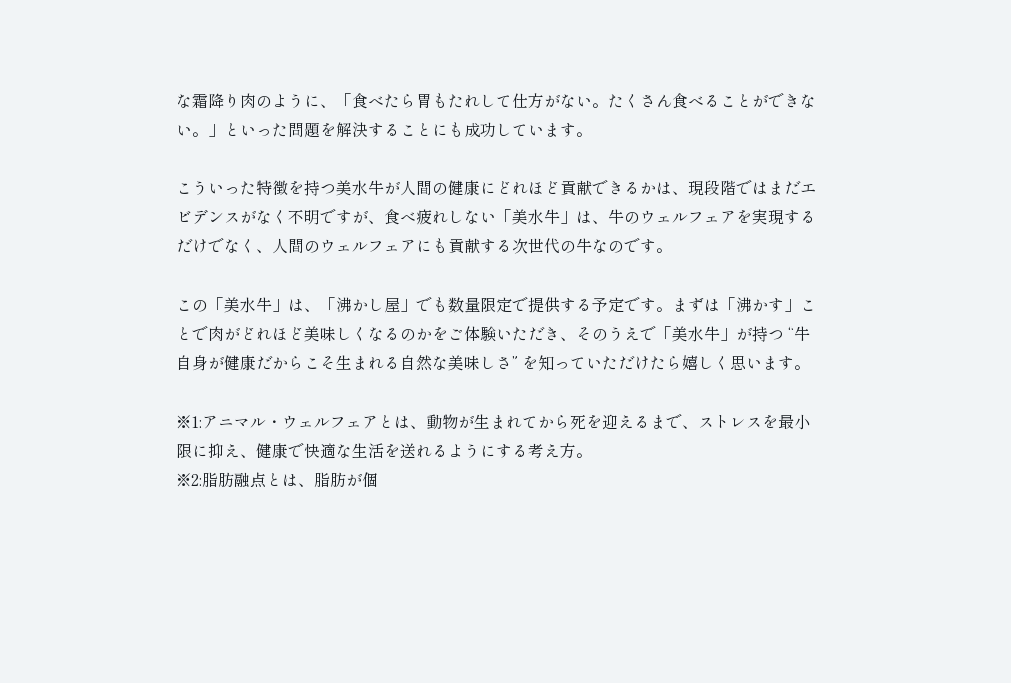な霜降り肉のように、「食べたら胃もたれして仕方がない。たくさん食べることができない。」といった問題を解決することにも成功しています。

こういった特徴を持つ美水牛が人間の健康にどれほど貢献できるかは、現段階ではまだエビデンスがなく不明ですが、食べ疲れしない「美水牛」は、牛のウェルフェアを実現するだけでなく、人間のウェルフェアにも貢献する次世代の牛なのです。

この「美水牛」は、「沸かし屋」でも数量限定で提供する予定です。まずは「沸かす」ことで肉がどれほど美味しくなるのかをご体験いただき、そのうえで「美水牛」が持つ “牛自身が健康だからこそ生まれる自然な美味しさ” を知っていただけたら嬉しく思います。

※1:アニマル・ウェルフェアとは、動物が生まれてから死を迎えるまで、ストレスを最小限に抑え、健康で快適な生活を送れるようにする考え方。
※2:脂肪融点とは、脂肪が個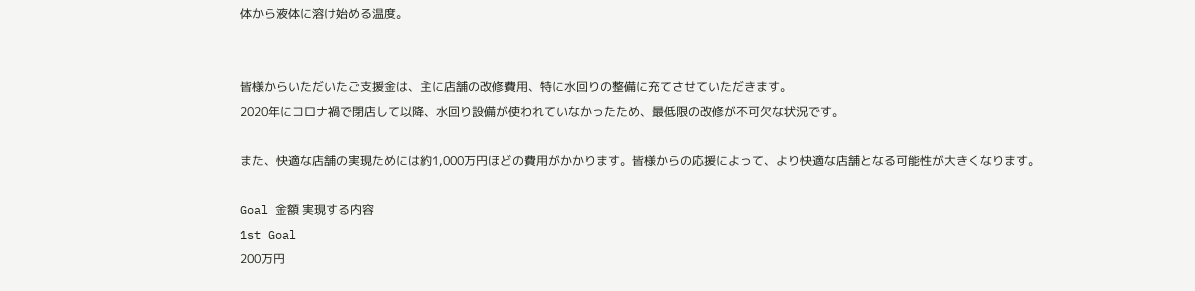体から液体に溶け始める温度。


皆様からいただいたご支援金は、主に店舗の改修費用、特に水回りの整備に充てさせていただきます。
2020年にコロナ禍で閉店して以降、水回り設備が使われていなかったため、最低限の改修が不可欠な状況です。

また、快適な店舗の実現ためには約1,000万円ほどの費用がかかります。皆様からの応援によって、より快適な店舗となる可能性が大きくなります。

Goal 金額 実現する内容
1st Goal
200万円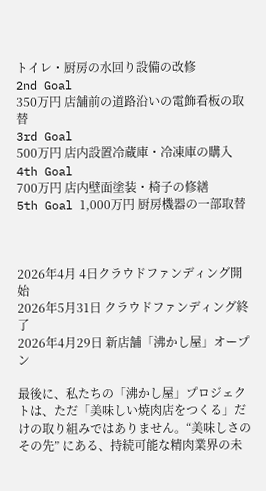トイレ・厨房の水回り設備の改修
2nd Goal
350万円 店舗前の道路沿いの電飾看板の取替
3rd Goal
500万円 店内設置冷蔵庫・冷凍庫の購入
4th Goal
700万円 店内壁面塗装・椅子の修繕
5th Goal 1,000万円 厨房機器の一部取替



2026年4月 4日クラウドファンディング開始
2026年5月31日 クラウドファンディング終了
2026年4月29日 新店舗「沸かし屋」オープン

最後に、私たちの「沸かし屋」プロジェクトは、ただ「美味しい焼肉店をつくる」だけの取り組みではありません。“美味しさのその先” にある、持続可能な精肉業界の未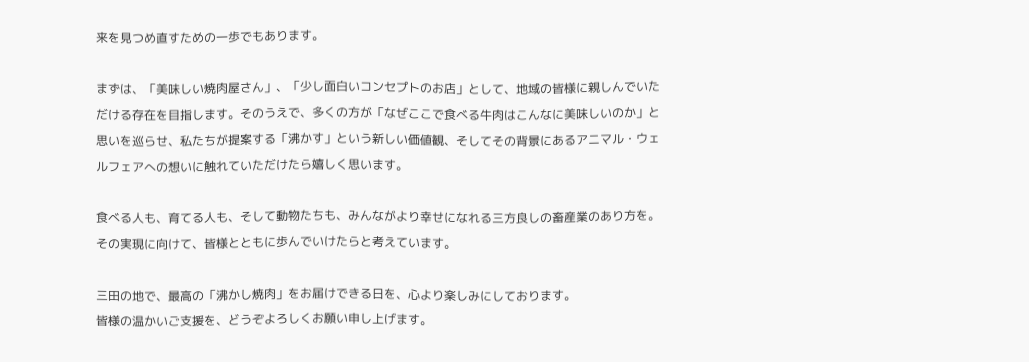来を見つめ直すための一歩でもあります。

まずは、「美味しい焼肉屋さん」、「少し面白いコンセプトのお店」として、地域の皆様に親しんでいただける存在を目指します。そのうえで、多くの方が「なぜここで食べる牛肉はこんなに美味しいのか」と思いを巡らせ、私たちが提案する「沸かす」という新しい価値観、そしてその背景にあるアニマル・ウェルフェアへの想いに触れていただけたら嬉しく思います。

食べる人も、育てる人も、そして動物たちも、みんながより幸せになれる三方良しの畜産業のあり方を。その実現に向けて、皆様とともに歩んでいけたらと考えています。

三田の地で、最高の「沸かし焼肉」をお届けできる日を、心より楽しみにしております。
皆様の温かいご支援を、どうぞよろしくお願い申し上げます。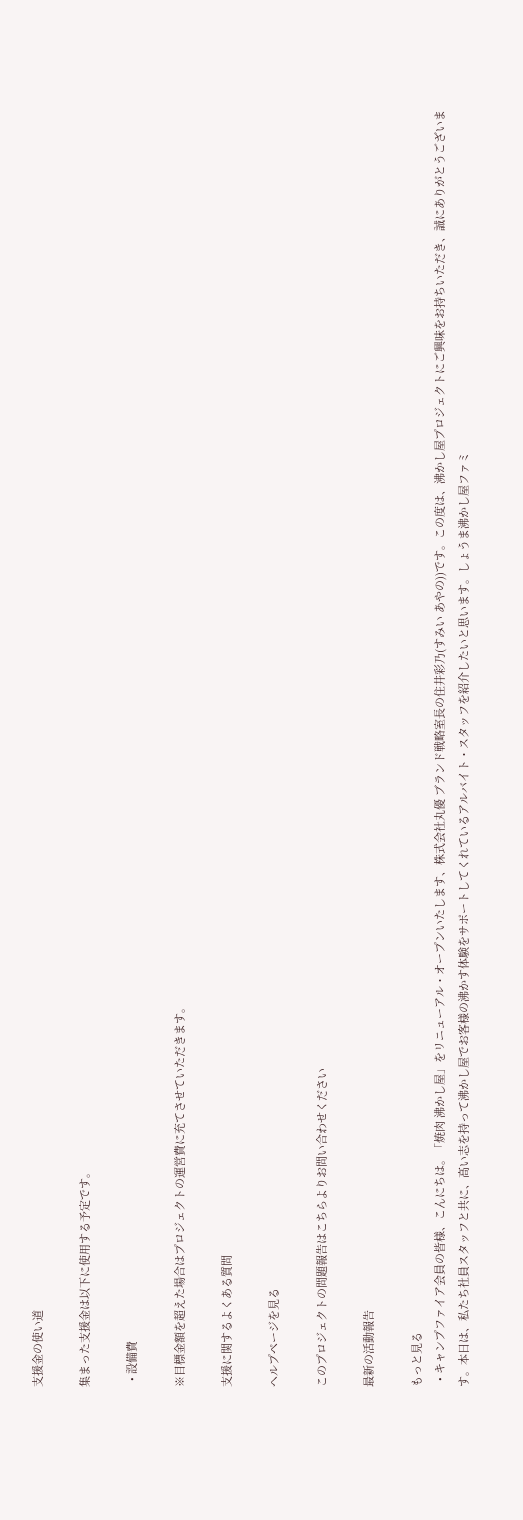支援金の使い道

集まった支援金は以下に使用する予定です。

  • 設備費

※目標金額を超えた場合はプロジェクトの運営費に充てさせていただきます。

支援に関するよくある質問

ヘルプページを見る

このプロジェクトの問題報告はこちらよりお問い合わせください

最新の活動報告

もっと見る
  • キャンプファイア会員の皆様、こんにちは。「焼肉 沸かし屋」をリニューアル・オープンいたします、株式会社丸優 ブランド戦略室長の住井彩乃(すみい あやの))です。この度は、沸かし屋プロジェクトにご興味をお持ちいただき、誠にありがとうございます。本日は、私たち社員スタッフと共に、高い志を持って沸かし屋でお客様の沸かす体験をサポートしてくれているアルバイト・スタッフを紹介したいと思います。しょうま沸かし屋ファミ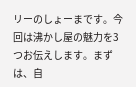リーのしょーまです。今回は沸かし屋の魅力を3つお伝えします。まずは、自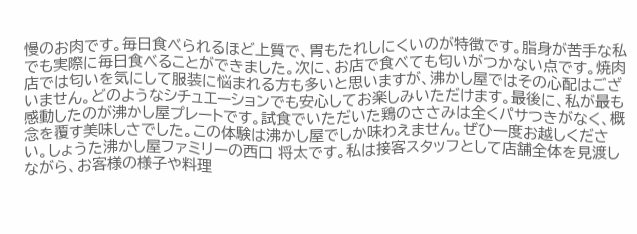慢のお肉です。毎日食べられるほど上質で、胃もたれしにくいのが特徴です。脂身が苦手な私でも実際に毎日食べることができました。次に、お店で食べても匂いがつかない点です。焼肉店では匂いを気にして服装に悩まれる方も多いと思いますが、沸かし屋ではその心配はございません。どのようなシチュエーションでも安心してお楽しみいただけます。最後に、私が最も感動したのが沸かし屋プレートです。試食でいただいた鶏のささみは全くパサつきがなく、概念を覆す美味しさでした。この体験は沸かし屋でしか味わえません。ぜひ一度お越しください。しょうた沸かし屋ファミリーの西口 将太です。私は接客スタッフとして店舗全体を見渡しながら、お客様の様子や料理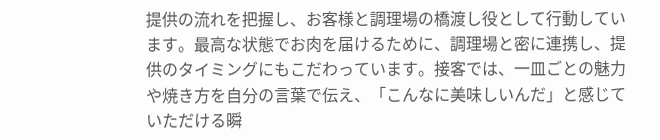提供の流れを把握し、お客様と調理場の橋渡し役として行動しています。最高な状態でお肉を届けるために、調理場と密に連携し、提供のタイミングにもこだわっています。接客では、一皿ごとの魅力や焼き方を自分の言葉で伝え、「こんなに美味しいんだ」と感じていただける瞬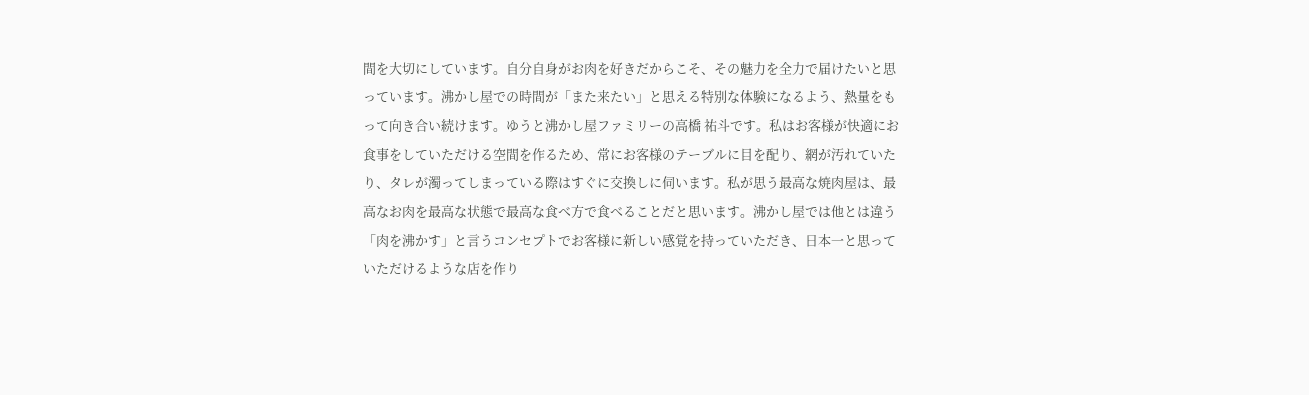間を大切にしています。自分自身がお肉を好きだからこそ、その魅力を全力で届けたいと思っています。沸かし屋での時間が「また来たい」と思える特別な体験になるよう、熱量をもって向き合い続けます。ゆうと沸かし屋ファミリーの高橋 祐斗です。私はお客様が快適にお食事をしていただける空間を作るため、常にお客様のテーブルに目を配り、網が汚れていたり、タレが濁ってしまっている際はすぐに交換しに伺います。私が思う最高な焼肉屋は、最高なお肉を最高な状態で最高な食べ方で食べることだと思います。沸かし屋では他とは違う「肉を沸かす」と言うコンセプトでお客様に新しい感覚を持っていただき、日本一と思っていただけるような店を作り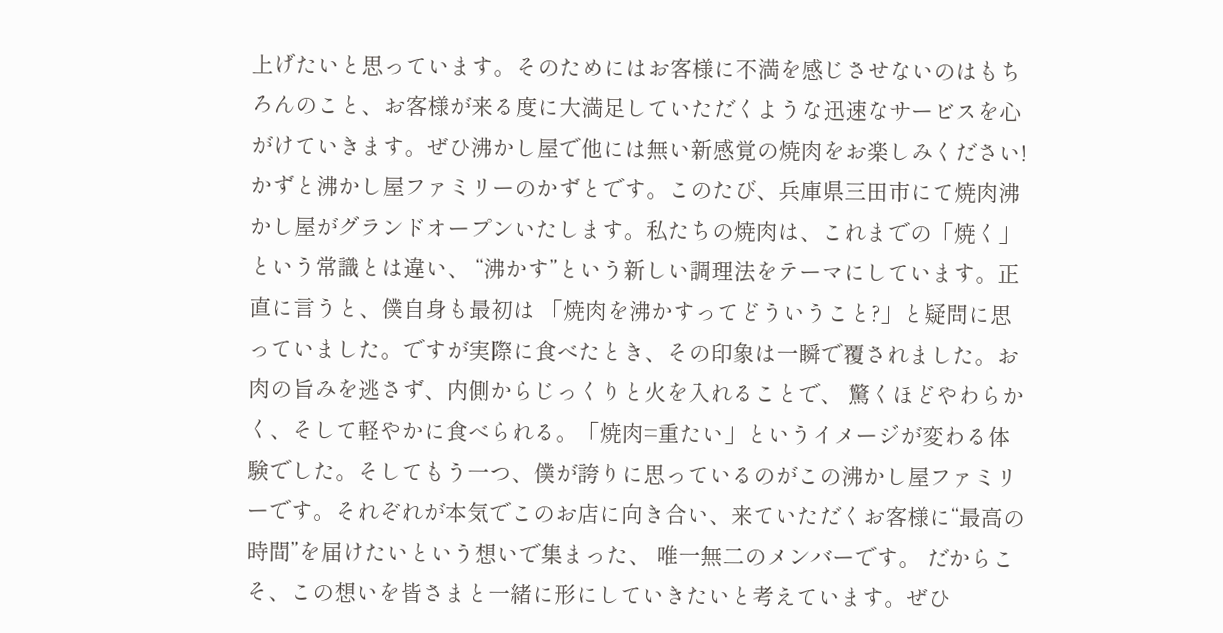上げたいと思っています。そのためにはお客様に不満を感じさせないのはもちろんのこと、お客様が来る度に大満足していただくような迅速なサービスを心がけていきます。ぜひ沸かし屋で他には無い新感覚の焼肉をお楽しみください!かずと沸かし屋ファミリーのかずとです。このたび、兵庫県三田市にて焼肉沸かし屋がグランドオープンいたします。私たちの焼肉は、これまでの「焼く」という常識とは違い、 “沸かす”という新しい調理法をテーマにしています。正直に言うと、僕自身も最初は 「焼肉を沸かすってどういうこと?」と疑問に思っていました。ですが実際に食べたとき、その印象は一瞬で覆されました。お肉の旨みを逃さず、内側からじっくりと火を入れることで、 驚くほどやわらかく、そして軽やかに食べられる。「焼肉=重たい」というイメージが変わる体験でした。そしてもう一つ、僕が誇りに思っているのがこの沸かし屋ファミリーです。それぞれが本気でこのお店に向き合い、来ていただくお客様に“最高の時間”を届けたいという想いで集まった、 唯一無二のメンバーです。 だからこそ、この想いを皆さまと一緒に形にしていきたいと考えています。ぜひ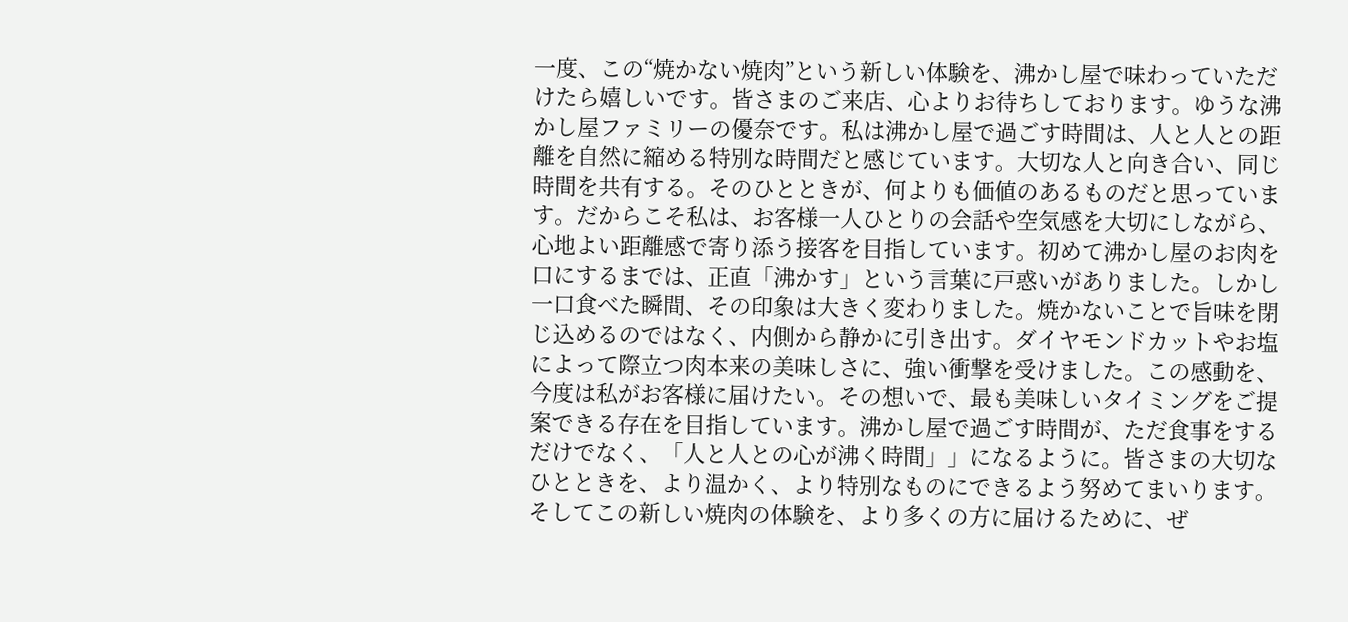一度、この“焼かない焼肉”という新しい体験を、沸かし屋で味わっていただけたら嬉しいです。皆さまのご来店、心よりお待ちしております。ゆうな沸かし屋ファミリーの優奈です。私は沸かし屋で過ごす時間は、人と人との距離を自然に縮める特別な時間だと感じています。大切な人と向き合い、同じ時間を共有する。そのひとときが、何よりも価値のあるものだと思っています。だからこそ私は、お客様一人ひとりの会話や空気感を大切にしながら、心地よい距離感で寄り添う接客を目指しています。初めて沸かし屋のお肉を口にするまでは、正直「沸かす」という言葉に戸惑いがありました。しかし一口食べた瞬間、その印象は大きく変わりました。焼かないことで旨味を閉じ込めるのではなく、内側から静かに引き出す。ダイヤモンドカットやお塩によって際立つ肉本来の美味しさに、強い衝撃を受けました。この感動を、今度は私がお客様に届けたい。その想いで、最も美味しいタイミングをご提案できる存在を目指しています。沸かし屋で過ごす時間が、ただ食事をするだけでなく、「人と人との心が沸く時間」」になるように。皆さまの大切なひとときを、より温かく、より特別なものにできるよう努めてまいります。そしてこの新しい焼肉の体験を、より多くの方に届けるために、ぜ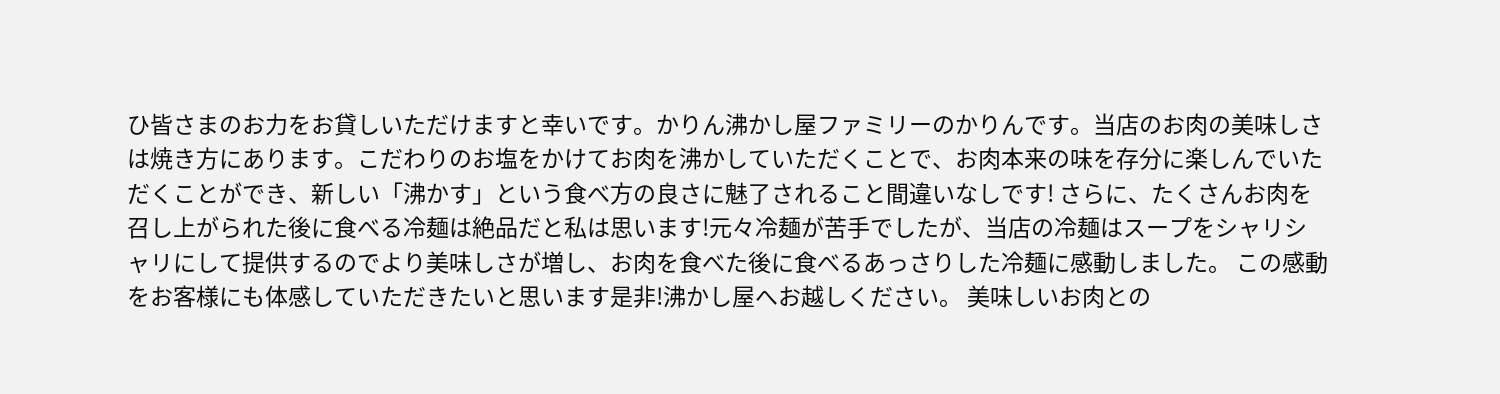ひ皆さまのお力をお貸しいただけますと幸いです。かりん沸かし屋ファミリーのかりんです。当店のお肉の美味しさは焼き方にあります。こだわりのお塩をかけてお肉を沸かしていただくことで、お肉本来の味を存分に楽しんでいただくことができ、新しい「沸かす」という食べ方の良さに魅了されること間違いなしです! さらに、たくさんお肉を召し上がられた後に食べる冷麺は絶品だと私は思います!元々冷麺が苦手でしたが、当店の冷麺はスープをシャリシャリにして提供するのでより美味しさが増し、お肉を食べた後に食べるあっさりした冷麺に感動しました。 この感動をお客様にも体感していただきたいと思います是非!沸かし屋へお越しください。 美味しいお肉との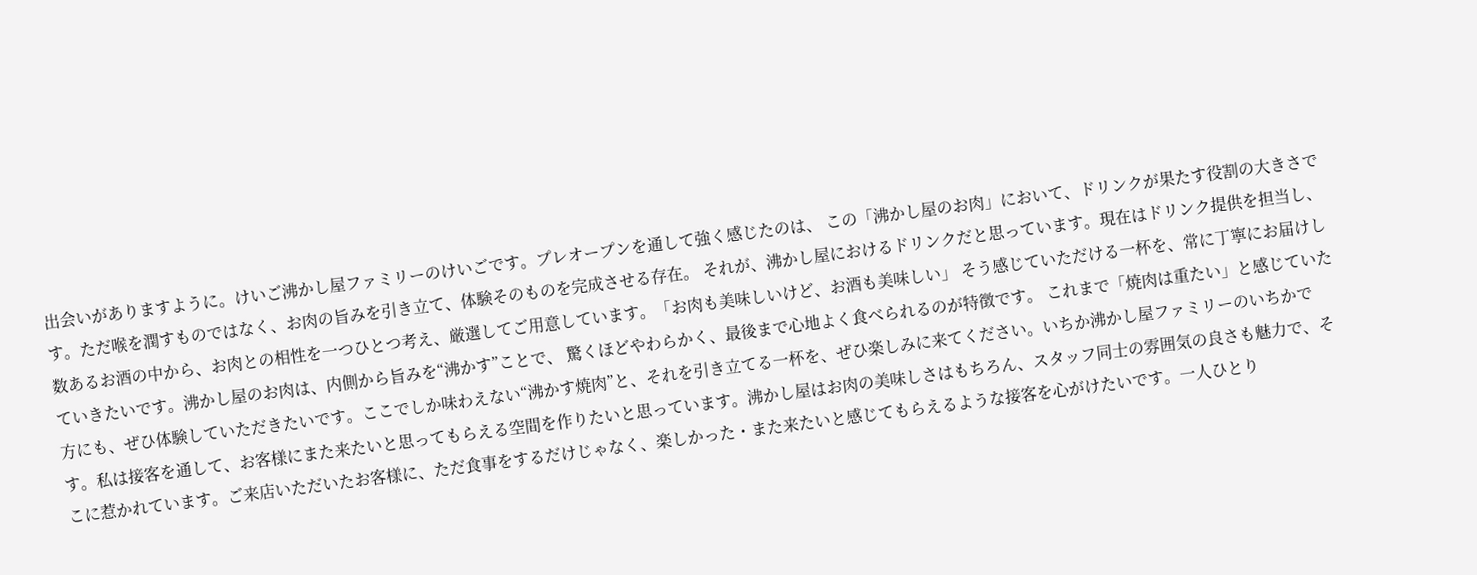出会いがありますように。けいご沸かし屋ファミリーのけいごです。プレオープンを通して強く感じたのは、 この「沸かし屋のお肉」において、ドリンクが果たす役割の大きさです。ただ喉を潤すものではなく、お肉の旨みを引き立て、体験そのものを完成させる存在。 それが、沸かし屋におけるドリンクだと思っています。現在はドリンク提供を担当し、数あるお酒の中から、お肉との相性を一つひとつ考え、厳選してご用意しています。「お肉も美味しいけど、お酒も美味しい」 そう感じていただける一杯を、常に丁寧にお届けしていきたいです。沸かし屋のお肉は、内側から旨みを“沸かす”ことで、 驚くほどやわらかく、最後まで心地よく食べられるのが特徴です。 これまで「焼肉は重たい」と感じていた方にも、ぜひ体験していただきたいです。ここでしか味わえない“沸かす焼肉”と、それを引き立てる一杯を、ぜひ楽しみに来てください。いちか沸かし屋ファミリーのいちかです。私は接客を通して、お客様にまた来たいと思ってもらえる空間を作りたいと思っています。沸かし屋はお肉の美味しさはもちろん、スタッフ同士の雰囲気の良さも魅力で、そこに惹かれています。ご来店いただいたお客様に、ただ食事をするだけじゃなく、楽しかった・また来たいと感じてもらえるような接客を心がけたいです。一人ひとり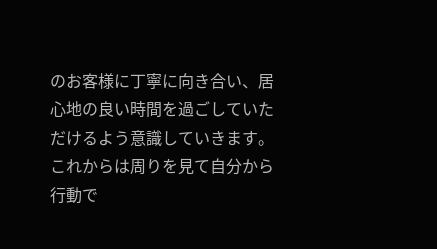のお客様に丁寧に向き合い、居心地の良い時間を過ごしていただけるよう意識していきます。これからは周りを見て自分から行動で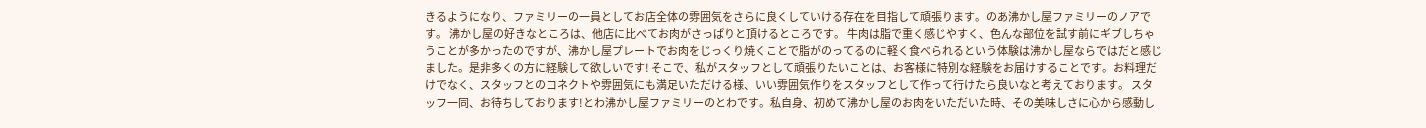きるようになり、ファミリーの一員としてお店全体の雰囲気をさらに良くしていける存在を目指して頑張ります。のあ沸かし屋ファミリーのノアです。 沸かし屋の好きなところは、他店に比べてお肉がさっぱりと頂けるところです。 牛肉は脂で重く感じやすく、色んな部位を試す前にギブしちゃうことが多かったのですが、沸かし屋プレートでお肉をじっくり焼くことで脂がのってるのに軽く食べられるという体験は沸かし屋ならではだと感じました。是非多くの方に経験して欲しいです! そこで、私がスタッフとして頑張りたいことは、お客様に特別な経験をお届けすることです。お料理だけでなく、スタッフとのコネクトや雰囲気にも満足いただける様、いい雰囲気作りをスタッフとして作って行けたら良いなと考えております。 スタッフ一同、お待ちしております!とわ沸かし屋ファミリーのとわです。私自身、初めて沸かし屋のお肉をいただいた時、その美味しさに心から感動し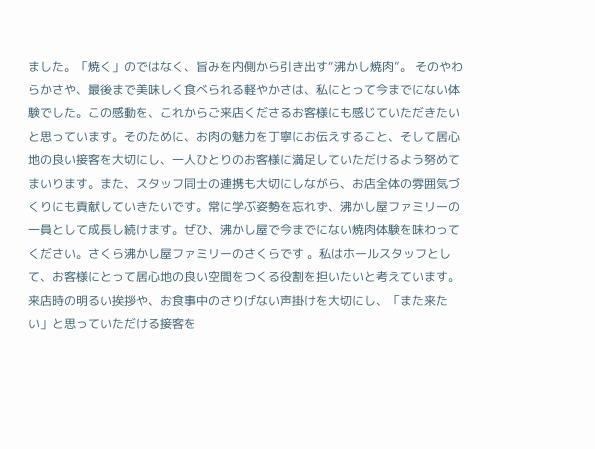ました。「焼く」のではなく、旨みを内側から引き出す“沸かし焼肉”。 そのやわらかさや、最後まで美味しく食べられる軽やかさは、私にとって今までにない体験でした。この感動を、これからご来店くださるお客様にも感じていただきたいと思っています。そのために、お肉の魅力を丁寧にお伝えすること、そして居心地の良い接客を大切にし、一人ひとりのお客様に満足していただけるよう努めてまいります。また、スタッフ同士の連携も大切にしながら、お店全体の雰囲気づくりにも貢献していきたいです。常に学ぶ姿勢を忘れず、沸かし屋ファミリーの一員として成長し続けます。ぜひ、沸かし屋で今までにない焼肉体験を味わってください。さくら沸かし屋ファミリーのさくらです 。私はホールスタッフとして、お客様にとって居心地の良い空間をつくる役割を担いたいと考えています。来店時の明るい挨拶や、お食事中のさりげない声掛けを大切にし、「また来たい」と思っていただける接客を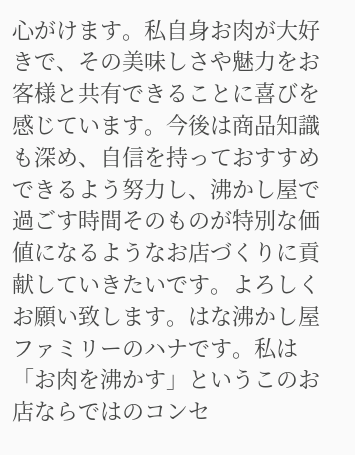心がけます。私自身お肉が大好きで、その美味しさや魅力をお客様と共有できることに喜びを感じています。今後は商品知識も深め、自信を持っておすすめできるよう努力し、沸かし屋で過ごす時間そのものが特別な価値になるようなお店づくりに貢献していきたいです。よろしくお願い致します。はな沸かし屋ファミリーのハナです。私は「お肉を沸かす」というこのお店ならではのコンセ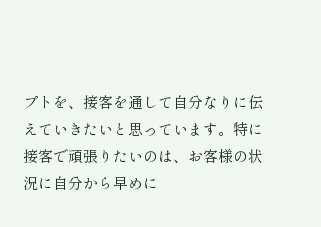プトを、接客を通して自分なりに伝えていきたいと思っています。特に接客で頑張りたいのは、お客様の状況に自分から早めに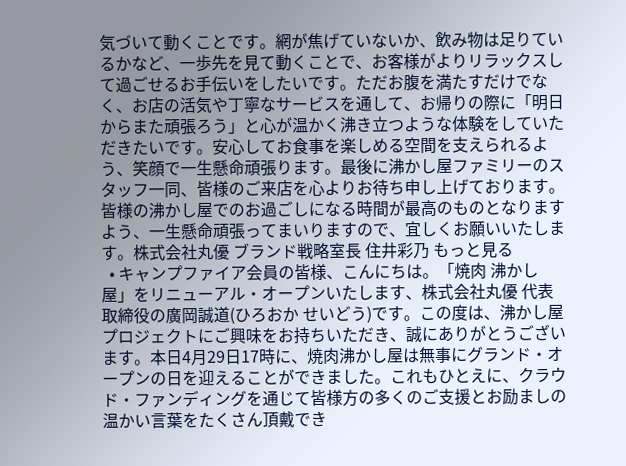気づいて動くことです。網が焦げていないか、飲み物は足りているかなど、一歩先を見て動くことで、お客様がよりリラックスして過ごせるお手伝いをしたいです。ただお腹を満たすだけでなく、お店の活気や丁寧なサービスを通して、お帰りの際に「明日からまた頑張ろう」と心が温かく沸き立つような体験をしていただきたいです。安心してお食事を楽しめる空間を支えられるよう、笑顔で一生懸命頑張ります。最後に沸かし屋ファミリーのスタッフ一同、皆様のご来店を心よりお待ち申し上げております。皆様の沸かし屋でのお過ごしになる時間が最高のものとなりますよう、一生懸命頑張ってまいりますので、宜しくお願いいたします。株式会社丸優 ブランド戦略室長 住井彩乃 もっと見る
  • キャンプファイア会員の皆様、こんにちは。「焼肉 沸かし屋」をリニューアル・オープンいたします、株式会社丸優 代表取締役の廣岡誠道(ひろおか せいどう)です。この度は、沸かし屋プロジェクトにご興味をお持ちいただき、誠にありがとうございます。本日4月29日17時に、焼肉沸かし屋は無事にグランド・オープンの日を迎えることができました。これもひとえに、クラウド・ファンディングを通じて皆様方の多くのご支援とお励ましの温かい言葉をたくさん頂戴でき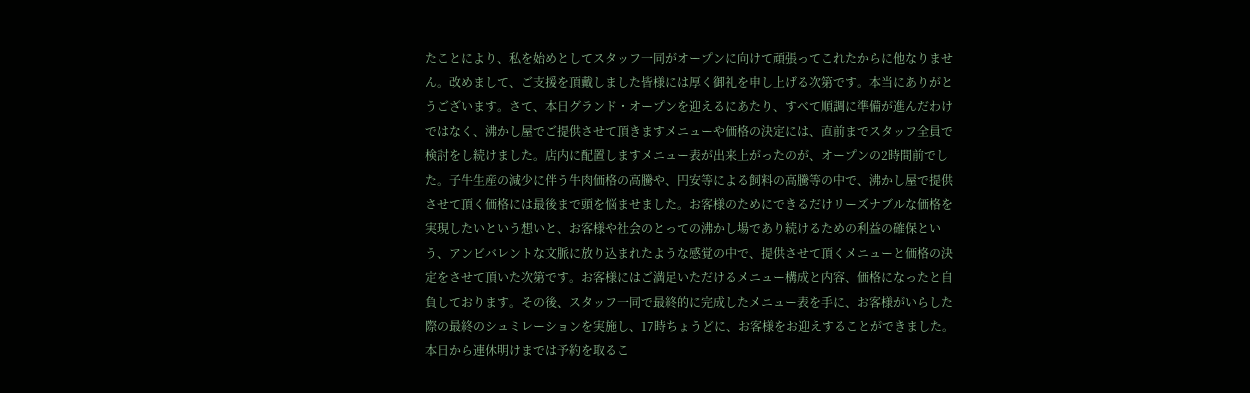たことにより、私を始めとしてスタッフ一同がオープンに向けて頑張ってこれたからに他なりません。改めまして、ご支援を頂戴しました皆様には厚く御礼を申し上げる次第です。本当にありがとうございます。さて、本日グランド・オープンを迎えるにあたり、すべて順調に準備が進んだわけではなく、沸かし屋でご提供させて頂きますメニューや価格の決定には、直前までスタッフ全員で検討をし続けました。店内に配置しますメニュー表が出来上がったのが、オープンの2時間前でした。子牛生産の減少に伴う牛肉価格の高騰や、円安等による飼料の高騰等の中で、沸かし屋で提供させて頂く価格には最後まで頭を悩ませました。お客様のためにできるだけリーズナブルな価格を実現したいという想いと、お客様や社会のとっての沸かし場であり続けるための利益の確保という、アンビバレントな文脈に放り込まれたような感覚の中で、提供させて頂くメニューと価格の決定をさせて頂いた次第です。お客様にはご満足いただけるメニュー構成と内容、価格になったと自負しております。その後、スタッフ一同で最終的に完成したメニュー表を手に、お客様がいらした際の最終のシュミレーションを実施し、17時ちょうどに、お客様をお迎えすることができました。本日から連休明けまでは予約を取るこ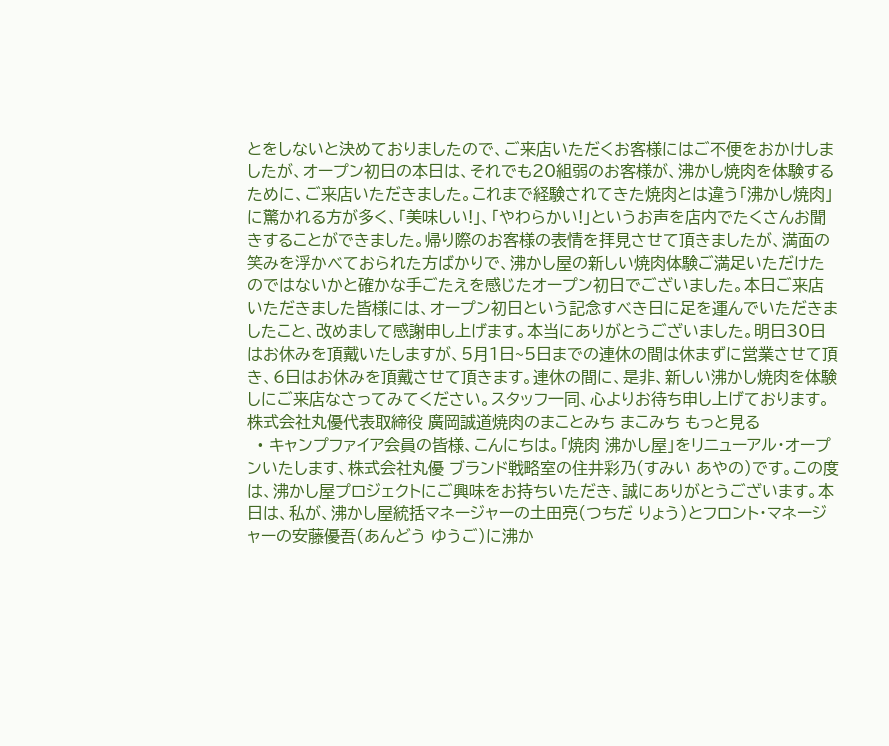とをしないと決めておりましたので、ご来店いただくお客様にはご不便をおかけしましたが、オープン初日の本日は、それでも20組弱のお客様が、沸かし焼肉を体験するために、ご来店いただきました。これまで経験されてきた焼肉とは違う「沸かし焼肉」に驚かれる方が多く、「美味しい!」、「やわらかい!」というお声を店内でたくさんお聞きすることができました。帰り際のお客様の表情を拝見させて頂きましたが、満面の笑みを浮かべておられた方ばかりで、沸かし屋の新しい焼肉体験ご満足いただけたのではないかと確かな手ごたえを感じたオープン初日でございました。本日ご来店いただきました皆様には、オープン初日という記念すべき日に足を運んでいただきましたこと、改めまして感謝申し上げます。本当にありがとうございました。明日30日はお休みを頂戴いたしますが、5月1日~5日までの連休の間は休まずに営業させて頂き、6日はお休みを頂戴させて頂きます。連休の間に、是非、新しい沸かし焼肉を体験しにご来店なさってみてください。スタッフ一同、心よりお待ち申し上げております。株式会社丸優代表取締役 廣岡誠道焼肉のまことみち まこみち もっと見る
  • キャンプファイア会員の皆様、こんにちは。「焼肉 沸かし屋」をリニューアル・オープンいたします、株式会社丸優 ブランド戦略室の住井彩乃(すみい あやの)です。この度は、沸かし屋プロジェクトにご興味をお持ちいただき、誠にありがとうございます。本日は、私が、沸かし屋統括マネージャーの土田亮(つちだ りょう)とフロント・マネージャーの安藤優吾(あんどう ゆうご)に沸か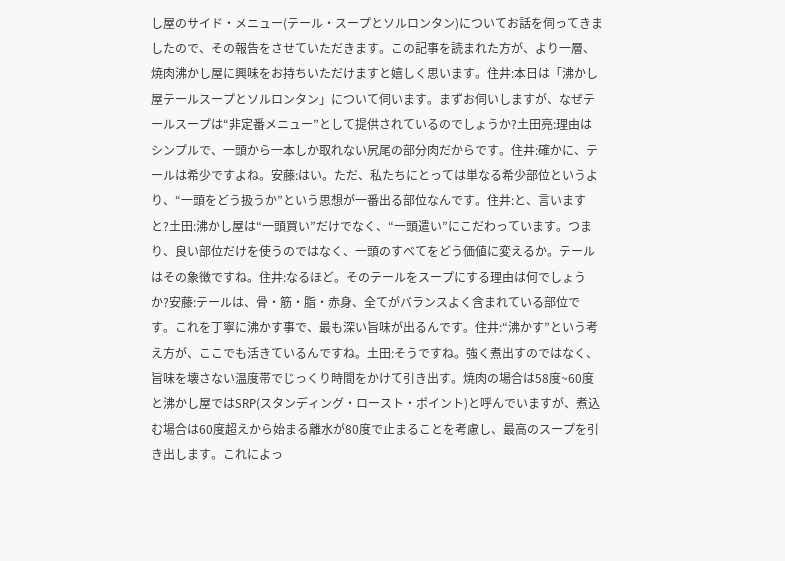し屋のサイド・メニュー(テール・スープとソルロンタン)についてお話を伺ってきましたので、その報告をさせていただきます。この記事を読まれた方が、より一層、焼肉沸かし屋に興味をお持ちいただけますと嬉しく思います。住井:本日は「沸かし屋テールスープとソルロンタン」について伺います。まずお伺いしますが、なぜテールスープは“非定番メニュー”として提供されているのでしょうか?土田亮:理由はシンプルで、一頭から一本しか取れない尻尾の部分肉だからです。住井:確かに、テールは希少ですよね。安藤:はい。ただ、私たちにとっては単なる希少部位というより、“一頭をどう扱うか”という思想が一番出る部位なんです。住井:と、言いますと?土田:沸かし屋は“一頭買い”だけでなく、“一頭遣い”にこだわっています。つまり、良い部位だけを使うのではなく、一頭のすべてをどう価値に変えるか。テールはその象徴ですね。住井:なるほど。そのテールをスープにする理由は何でしょうか?安藤:テールは、骨・筋・脂・赤身、全てがバランスよく含まれている部位です。これを丁寧に沸かす事で、最も深い旨味が出るんです。住井:“沸かす”という考え方が、ここでも活きているんですね。土田:そうですね。強く煮出すのではなく、旨味を壊さない温度帯でじっくり時間をかけて引き出す。焼肉の場合は58度~60度と沸かし屋ではSRP(スタンディング・ロースト・ポイント)と呼んでいますが、煮込む場合は60度超えから始まる離水が80度で止まることを考慮し、最高のスープを引き出します。これによっ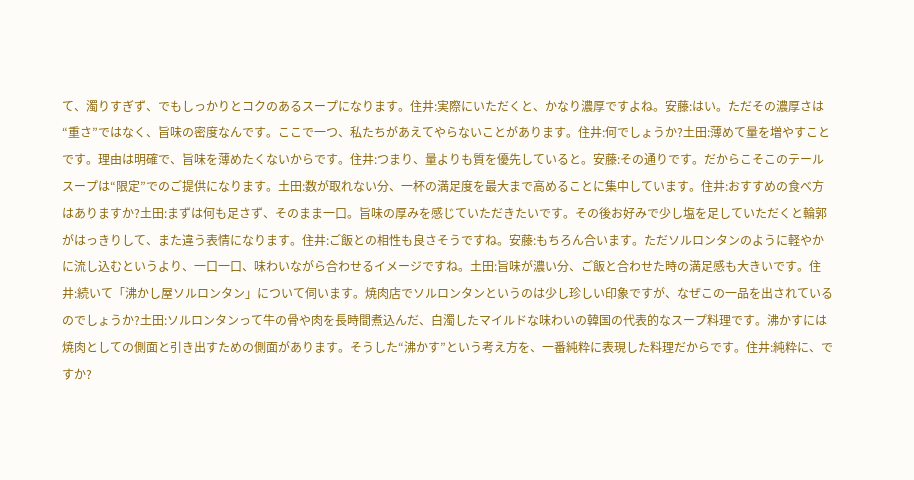て、濁りすぎず、でもしっかりとコクのあるスープになります。住井:実際にいただくと、かなり濃厚ですよね。安藤:はい。ただその濃厚さは“重さ”ではなく、旨味の密度なんです。ここで一つ、私たちがあえてやらないことがあります。住井:何でしょうか?土田:薄めて量を増やすことです。理由は明確で、旨味を薄めたくないからです。住井:つまり、量よりも質を優先していると。安藤:その通りです。だからこそこのテールスープは“限定”でのご提供になります。土田:数が取れない分、一杯の満足度を最大まで高めることに集中しています。住井:おすすめの食べ方はありますか?土田:まずは何も足さず、そのまま一口。旨味の厚みを感じていただきたいです。その後お好みで少し塩を足していただくと輪郭がはっきりして、また違う表情になります。住井:ご飯との相性も良さそうですね。安藤:もちろん合います。ただソルロンタンのように軽やかに流し込むというより、一口一口、味わいながら合わせるイメージですね。土田:旨味が濃い分、ご飯と合わせた時の満足感も大きいです。住井:続いて「沸かし屋ソルロンタン」について伺います。焼肉店でソルロンタンというのは少し珍しい印象ですが、なぜこの一品を出されているのでしょうか?土田:ソルロンタンって牛の骨や肉を長時間煮込んだ、白濁したマイルドな味わいの韓国の代表的なスープ料理です。沸かすには焼肉としての側面と引き出すための側面があります。そうした“沸かす”という考え方を、一番純粋に表現した料理だからです。住井:純粋に、ですか?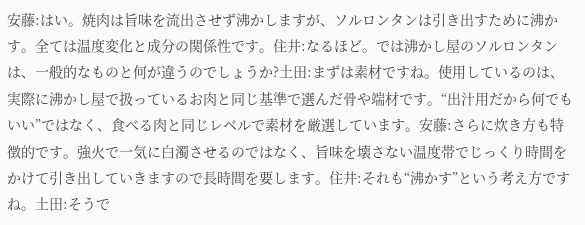安藤:はい。焼肉は旨味を流出させず沸かしますが、ソルロンタンは引き出すために沸かす。全ては温度変化と成分の関係性です。住井:なるほど。では沸かし屋のソルロンタンは、一般的なものと何が違うのでしょうか?土田:まずは素材ですね。使用しているのは、実際に沸かし屋で扱っているお肉と同じ基準で選んだ骨や端材です。“出汁用だから何でもいい”ではなく、食べる肉と同じレベルで素材を厳選しています。安藤:さらに炊き方も特徴的です。強火で一気に白濁させるのではなく、旨味を壊さない温度帯でじっくり時間をかけて引き出していきますので長時間を要します。住井:それも“沸かす”という考え方ですね。土田:そうで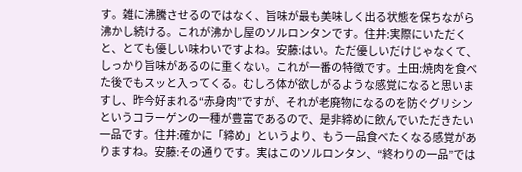す。雑に沸騰させるのではなく、旨味が最も美味しく出る状態を保ちながら沸かし続ける。これが沸かし屋のソルロンタンです。住井:実際にいただくと、とても優しい味わいですよね。安藤:はい。ただ優しいだけじゃなくて、しっかり旨味があるのに重くない。これが一番の特徴です。土田:焼肉を食べた後でもスッと入ってくる。むしろ体が欲しがるような感覚になると思いますし、昨今好まれる“赤身肉”ですが、それが老廃物になるのを防ぐグリシンというコラーゲンの一種が豊富であるので、是非締めに飲んでいただきたい一品です。住井:確かに「締め」というより、もう一品食べたくなる感覚がありますね。安藤:その通りです。実はこのソルロンタン、“終わりの一品”では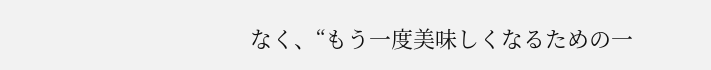なく、“もう一度美味しくなるための一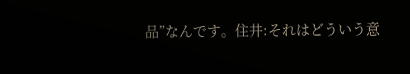品”なんです。住井:それはどういう意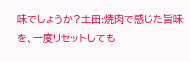味でしょうか?土田:焼肉で感じた旨味を、一度リセットしても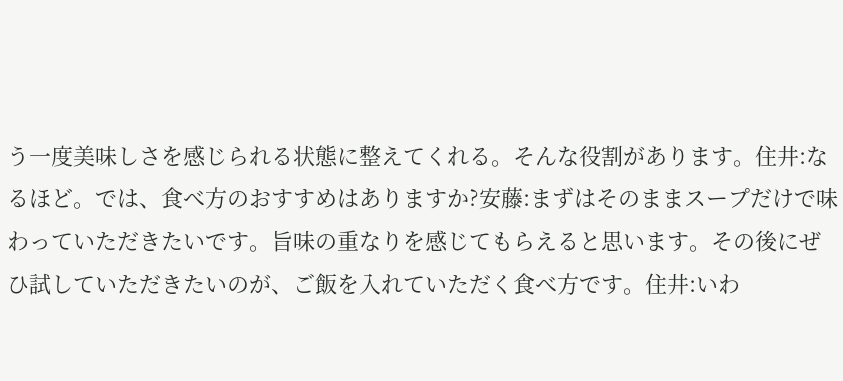う一度美味しさを感じられる状態に整えてくれる。そんな役割があります。住井:なるほど。では、食べ方のおすすめはありますか?安藤:まずはそのままスープだけで味わっていただきたいです。旨味の重なりを感じてもらえると思います。その後にぜひ試していただきたいのが、ご飯を入れていただく食べ方です。住井:いわ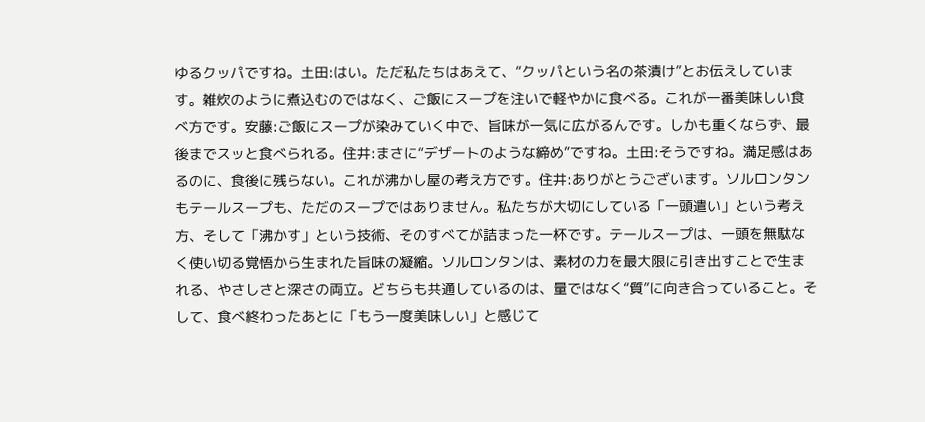ゆるクッパですね。土田:はい。ただ私たちはあえて、“クッパという名の茶漬け”とお伝えしています。雑炊のように煮込むのではなく、ご飯にスープを注いで軽やかに食べる。これが一番美味しい食べ方です。安藤:ご飯にスープが染みていく中で、旨味が一気に広がるんです。しかも重くならず、最後までスッと食べられる。住井:まさに“デザートのような締め”ですね。土田:そうですね。満足感はあるのに、食後に残らない。これが沸かし屋の考え方です。住井:ありがとうございます。ソルロンタンもテールスープも、ただのスープではありません。私たちが大切にしている「一頭遣い」という考え方、そして「沸かす」という技術、そのすべてが詰まった一杯です。テールスープは、一頭を無駄なく使い切る覚悟から生まれた旨味の凝縮。ソルロンタンは、素材の力を最大限に引き出すことで生まれる、やさしさと深さの両立。どちらも共通しているのは、量ではなく“質”に向き合っていること。そして、食べ終わったあとに「もう一度美味しい」と感じて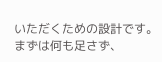いただくための設計です。まずは何も足さず、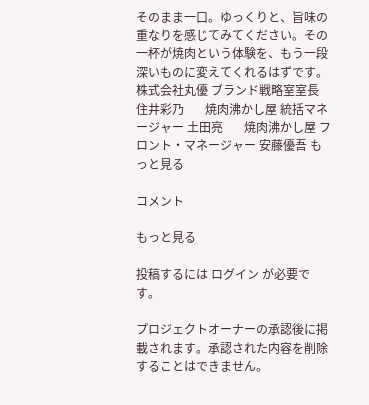そのまま一口。ゆっくりと、旨味の重なりを感じてみてください。その一杯が焼肉という体験を、もう一段深いものに変えてくれるはずです。株式会社丸優 ブランド戦略室室長 住井彩乃       焼肉沸かし屋 統括マネージャー 土田亮       焼肉沸かし屋 フロント・マネージャー 安藤優吾 もっと見る

コメント

もっと見る

投稿するには ログイン が必要です。

プロジェクトオーナーの承認後に掲載されます。承認された内容を削除することはできません。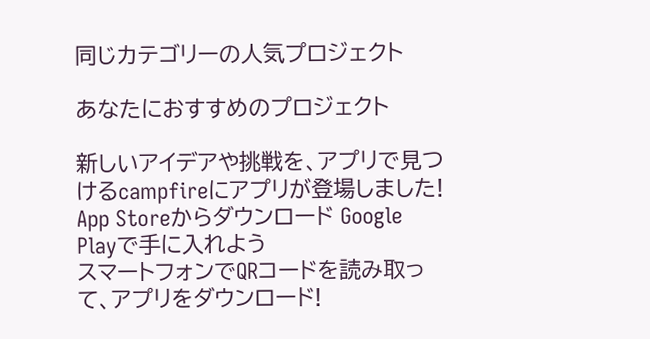同じカテゴリーの人気プロジェクト

あなたにおすすめのプロジェクト

新しいアイデアや挑戦を、アプリで見つけるcampfireにアプリが登場しました!
App Storeからダウンロード Google Playで手に入れよう
スマートフォンでQRコードを読み取って、アプリをダウンロード!